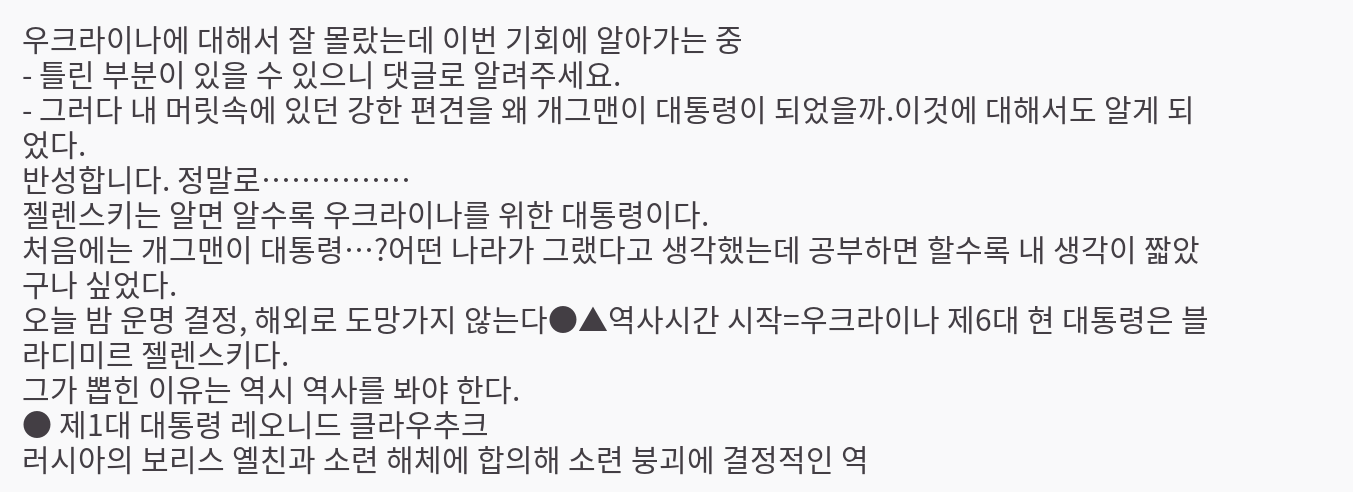우크라이나에 대해서 잘 몰랐는데 이번 기회에 알아가는 중
- 틀린 부분이 있을 수 있으니 댓글로 알려주세요.
- 그러다 내 머릿속에 있던 강한 편견을 왜 개그맨이 대통령이 되었을까.이것에 대해서도 알게 되었다.
반성합니다. 정말로……………
젤렌스키는 알면 알수록 우크라이나를 위한 대통령이다.
처음에는 개그맨이 대통령…?어떤 나라가 그랬다고 생각했는데 공부하면 할수록 내 생각이 짧았구나 싶었다.
오늘 밤 운명 결정, 해외로 도망가지 않는다●▲역사시간 시작=우크라이나 제6대 현 대통령은 블라디미르 젤렌스키다.
그가 뽑힌 이유는 역시 역사를 봐야 한다.
● 제1대 대통령 레오니드 클라우추크
러시아의 보리스 옐친과 소련 해체에 합의해 소련 붕괴에 결정적인 역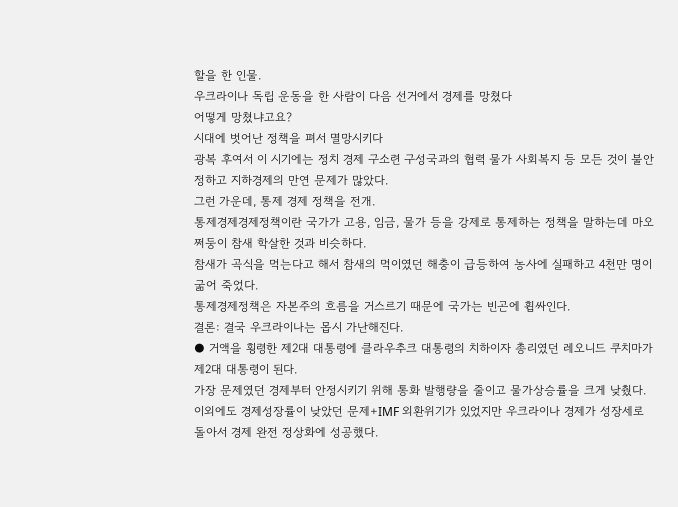할을 한 인물.
우크라이나 독립 운동을 한 사람이 다음 선거에서 경제를 망쳤다
어떻게 망쳤냐고요?
시대에 벗어난 정책을 펴서 멸망시키다
광복 후여서 이 시기에는 정치 경제 구소련 구성국과의 협력 물가 사회복지 등 모든 것이 불안정하고 지하경제의 만연 문제가 많았다.
그런 가운데, 통제 경제 정책을 전개.
통제경제경제정책이란 국가가 고용, 임금, 물가 등을 강제로 통제하는 정책을 말하는데 마오쩌둥이 참새 학살한 것과 비슷하다.
참새가 곡식을 먹는다고 해서 참새의 먹이였던 해충이 급등하여 농사에 실패하고 4천만 명이 굶어 죽었다.
통제경제정책은 자본주의 흐름을 거스르기 때문에 국가는 빈곤에 휩싸인다.
결론: 결국 우크라이나는 몹시 가난해진다.
● 거액을 횡령한 제2대 대통령에 클라우추크 대통령의 치하이자 총리였던 레오니드 쿠치마가 제2대 대통령이 된다.
가장 문제였던 경제부터 안정시키기 위해 통화 발행량을 줄이고 물가상승률을 크게 낮췄다.
이외에도 경제성장률이 낮았던 문제+IMF 외환위기가 있었지만 우크라이나 경제가 성장세로 돌아서 경제 완전 정상화에 성공했다.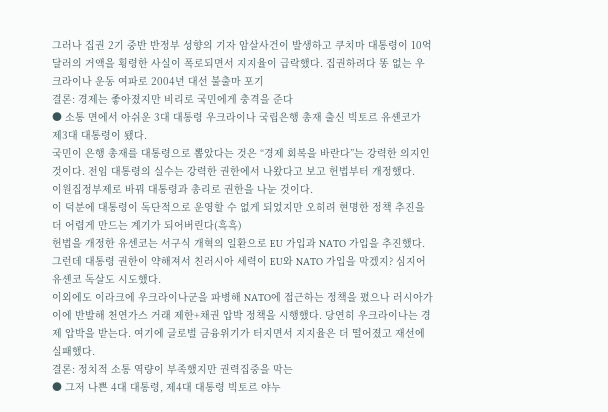그러나 집권 2기 중반 반정부 성향의 기자 암살사건이 발생하고 쿠치마 대통령이 10억달러의 거액을 횡령한 사실이 폭로되면서 지지율이 급락했다. 집권하려다 똥 없는 우크라이나 운동 여파로 2004년 대선 불출마 포기
결론: 경제는 좋아졌지만 비리로 국민에게 충격을 준다
● 소통 면에서 아쉬운 3대 대통령 우크라이나 국립은행 총재 출신 빅토르 유셴코가 제3대 대통령이 됐다.
국민이 은행 총재를 대통령으로 뽑았다는 것은 “경제 회복을 바란다”는 강력한 의지인 것이다. 전임 대통령의 실수는 강력한 권한에서 나왔다고 보고 헌법부터 개정했다.
이원집정부제로 바꿔 대통령과 총리로 권한을 나눈 것이다.
이 덕분에 대통령이 독단적으로 운영할 수 없게 되었지만 오히려 현명한 정책 추진을 더 어렵게 만드는 계기가 되어버린다(흑흑)
헌법을 개정한 유센코는 서구식 개혁의 일환으로 EU 가입과 NATO 가입을 추진했다. 그런데 대통령 권한이 약해져서 친러시아 세력이 EU와 NATO 가입을 막겠지? 심지어 유셴코 독살도 시도했다.
이외에도 이라크에 우크라이나군을 파병해 NATO에 접근하는 정책을 폈으나 러시아가 이에 반발해 천연가스 거래 제한+채권 압박 정책을 시행했다. 당연히 우크라이나는 경제 압박을 받는다. 여기에 글로벌 금융위기가 터지면서 지지율은 더 떨어졌고 재선에 실패했다.
결론: 정치적 소통 역량이 부족했지만 권력집중을 막는
● 그저 나쁜 4대 대통령, 제4대 대통령 빅토르 야누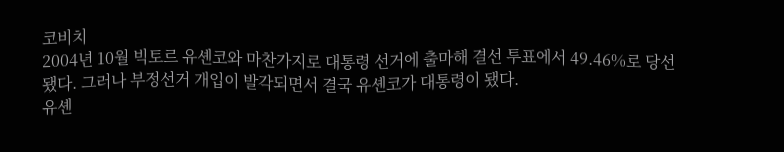코비치
2004년 10월 빅토르 유셴코와 마찬가지로 대통령 선거에 출마해 결선 투표에서 49.46%로 당선됐다. 그러나 부정선거 개입이 발각되면서 결국 유셴코가 대통령이 됐다.
유셴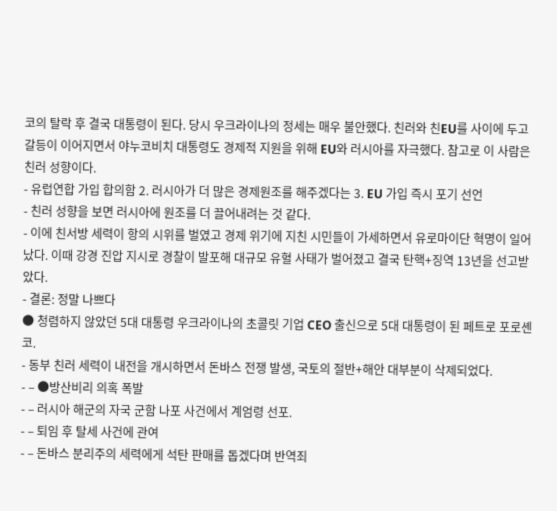코의 탈락 후 결국 대통령이 된다. 당시 우크라이나의 정세는 매우 불안했다. 친러와 친EU를 사이에 두고 갈등이 이어지면서 야누코비치 대통령도 경제적 지원을 위해 EU와 러시아를 자극했다. 참고로 이 사람은 친러 성향이다.
- 유럽연합 가입 합의함 2. 러시아가 더 많은 경제원조를 해주겠다는 3. EU 가입 즉시 포기 선언
- 친러 성향을 보면 러시아에 원조를 더 끌어내려는 것 같다.
- 이에 친서방 세력이 항의 시위를 벌였고 경제 위기에 지친 시민들이 가세하면서 유로마이단 혁명이 일어났다. 이때 강경 진압 지시로 경찰이 발포해 대규모 유혈 사태가 벌어졌고 결국 탄핵+징역 13년을 선고받았다.
- 결론: 정말 나쁘다
● 청렴하지 않았던 5대 대통령 우크라이나의 초콜릿 기업 CEO 출신으로 5대 대통령이 된 페트로 포로셴코.
- 동부 친러 세력이 내전을 개시하면서 돈바스 전쟁 발생, 국토의 절반+해안 대부분이 삭제되었다.
- – ●방산비리 의혹 폭발
- – 러시아 해군의 자국 군함 나포 사건에서 계엄령 선포.
- – 퇴임 후 탈세 사건에 관여
- – 돈바스 분리주의 세력에게 석탄 판매를 돕겠다며 반역죄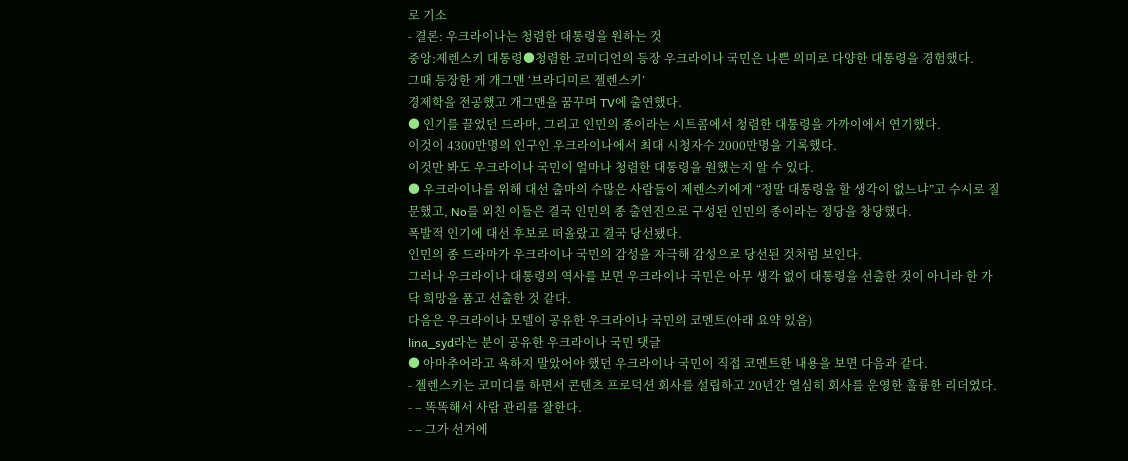로 기소
- 결론: 우크라이나는 청렴한 대통령을 원하는 것
중앙:제렌스키 대통령●청렴한 코미디언의 등장 우크라이나 국민은 나쁜 의미로 다양한 대통령을 경험했다.
그때 등장한 게 개그맨 ‘브라디미르 젤렌스키’
경제학을 전공했고 개그맨을 꿈꾸며 TV에 출연했다.
● 인기를 끌었던 드라마, 그리고 인민의 종이라는 시트콤에서 청렴한 대통령을 가까이에서 연기했다.
이것이 4300만명의 인구인 우크라이나에서 최대 시청자수 2000만명을 기록했다.
이것만 봐도 우크라이나 국민이 얼마나 청렴한 대통령을 원했는지 알 수 있다.
● 우크라이나를 위해 대선 출마의 수많은 사람들이 제렌스키에게 “정말 대통령을 할 생각이 없느냐”고 수시로 질문했고, No를 외친 이들은 결국 인민의 종 출연진으로 구성된 인민의 종이라는 정당을 창당했다.
폭발적 인기에 대선 후보로 떠올랐고 결국 당선됐다.
인민의 종 드라마가 우크라이나 국민의 감성을 자극해 감성으로 당선된 것처럼 보인다.
그러나 우크라이나 대통령의 역사를 보면 우크라이나 국민은 아무 생각 없이 대통령을 선출한 것이 아니라 한 가닥 희망을 품고 선출한 것 같다.
다음은 우크라이나 모델이 공유한 우크라이나 국민의 코멘트(아래 요약 있음)
lina_syd라는 분이 공유한 우크라이나 국민 댓글
● 아마추어라고 욕하지 말았어야 했던 우크라이나 국민이 직접 코멘트한 내용을 보면 다음과 같다.
- 젤렌스키는 코미디를 하면서 콘텐츠 프로덕션 회사를 설립하고 20년간 열심히 회사를 운영한 훌륭한 리더였다.
- – 똑똑해서 사람 관리를 잘한다.
- – 그가 선거에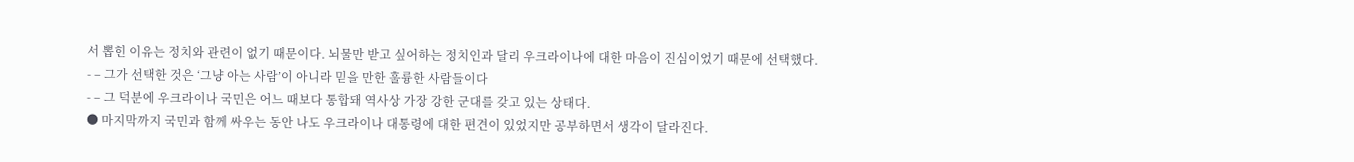서 뽑힌 이유는 정치와 관련이 없기 때문이다. 뇌물만 받고 싶어하는 정치인과 달리 우크라이나에 대한 마음이 진심이었기 때문에 선택했다.
- – 그가 선택한 것은 ‘그냥 아는 사람’이 아니라 믿을 만한 훌륭한 사람들이다
- – 그 덕분에 우크라이나 국민은 어느 때보다 통합돼 역사상 가장 강한 군대를 갖고 있는 상태다.
● 마지막까지 국민과 함께 싸우는 동안 나도 우크라이나 대통령에 대한 편견이 있었지만 공부하면서 생각이 달라진다.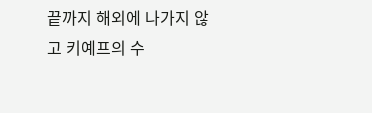끝까지 해외에 나가지 않고 키예프의 수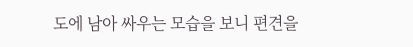도에 남아 싸우는 모습을 보니 편견을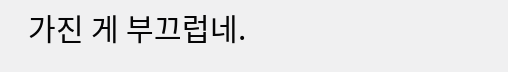가진 게 부끄럽네.